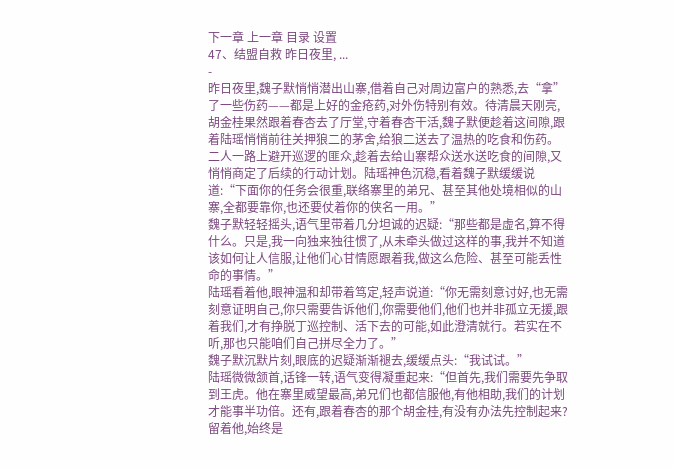下一章 上一章 目录 设置
47、结盟自救 昨日夜里, ...
-
昨日夜里,魏子默悄悄潜出山寨,借着自己对周边富户的熟悉,去“拿”了一些伤药——都是上好的金疮药,对外伤特别有效。待清晨天刚亮,胡金桂果然跟着春杏去了厅堂,守着春杏干活,魏子默便趁着这间隙,跟着陆瑶悄悄前往关押狼二的茅舍,给狼二送去了温热的吃食和伤药。
二人一路上避开巡逻的匪众,趁着去给山寨帮众送水送吃食的间隙,又悄悄商定了后续的行动计划。陆瑶神色沉稳,看着魏子默缓缓说道:“下面你的任务会很重,联络寨里的弟兄、甚至其他处境相似的山寨,全都要靠你,也还要仗着你的侠名一用。”
魏子默轻轻摇头,语气里带着几分坦诚的迟疑:“那些都是虚名,算不得什么。只是,我一向独来独往惯了,从未牵头做过这样的事,我并不知道该如何让人信服,让他们心甘情愿跟着我,做这么危险、甚至可能丢性命的事情。”
陆瑶看着他,眼神温和却带着笃定,轻声说道:“你无需刻意讨好,也无需刻意证明自己,你只需要告诉他们,你需要他们,他们也并非孤立无援,跟着我们,才有挣脱丁巡控制、活下去的可能,如此澄清就行。若实在不听,那也只能咱们自己拼尽全力了。”
魏子默沉默片刻,眼底的迟疑渐渐褪去,缓缓点头:“我试试。”
陆瑶微微颔首,话锋一转,语气变得凝重起来:“但首先,我们需要先争取到王虎。他在寨里威望最高,弟兄们也都信服他,有他相助,我们的计划才能事半功倍。还有,跟着春杏的那个胡金桂,有没有办法先控制起来?留着他,始终是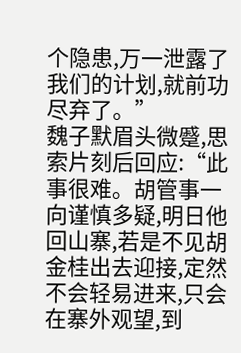个隐患,万一泄露了我们的计划,就前功尽弃了。”
魏子默眉头微蹙,思索片刻后回应:“此事很难。胡管事一向谨慎多疑,明日他回山寨,若是不见胡金桂出去迎接,定然不会轻易进来,只会在寨外观望,到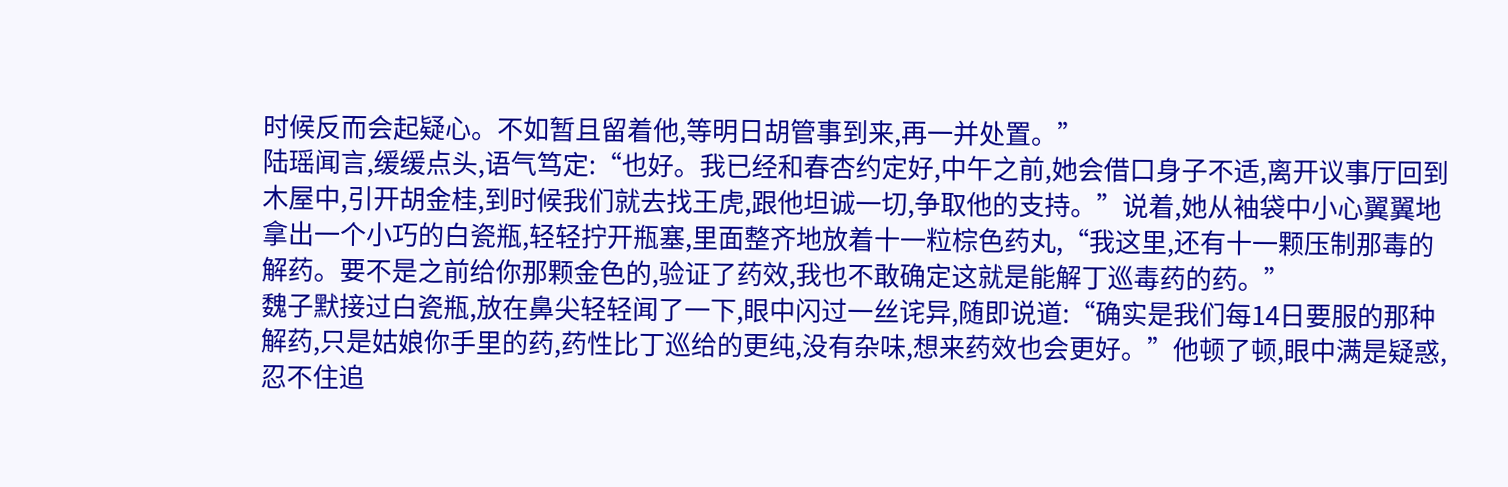时候反而会起疑心。不如暂且留着他,等明日胡管事到来,再一并处置。”
陆瑶闻言,缓缓点头,语气笃定:“也好。我已经和春杏约定好,中午之前,她会借口身子不适,离开议事厅回到木屋中,引开胡金桂,到时候我们就去找王虎,跟他坦诚一切,争取他的支持。”说着,她从袖袋中小心翼翼地拿出一个小巧的白瓷瓶,轻轻拧开瓶塞,里面整齐地放着十一粒棕色药丸,“我这里,还有十一颗压制那毒的解药。要不是之前给你那颗金色的,验证了药效,我也不敢确定这就是能解丁巡毒药的药。”
魏子默接过白瓷瓶,放在鼻尖轻轻闻了一下,眼中闪过一丝诧异,随即说道:“确实是我们每14日要服的那种解药,只是姑娘你手里的药,药性比丁巡给的更纯,没有杂味,想来药效也会更好。”他顿了顿,眼中满是疑惑,忍不住追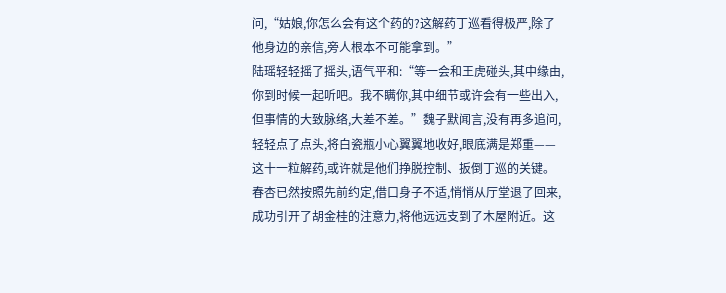问,“姑娘,你怎么会有这个药的?这解药丁巡看得极严,除了他身边的亲信,旁人根本不可能拿到。”
陆瑶轻轻摇了摇头,语气平和:“等一会和王虎碰头,其中缘由,你到时候一起听吧。我不瞒你,其中细节或许会有一些出入,但事情的大致脉络,大差不差。”魏子默闻言,没有再多追问,轻轻点了点头,将白瓷瓶小心翼翼地收好,眼底满是郑重——这十一粒解药,或许就是他们挣脱控制、扳倒丁巡的关键。
春杏已然按照先前约定,借口身子不适,悄悄从厅堂退了回来,成功引开了胡金桂的注意力,将他远远支到了木屋附近。这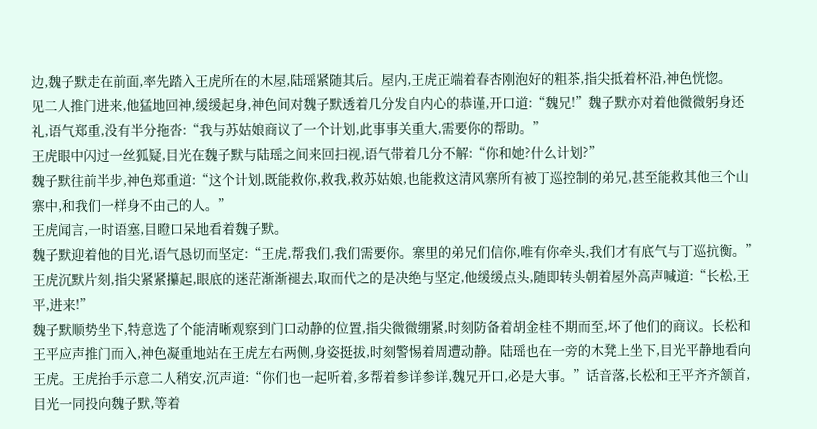边,魏子默走在前面,率先踏入王虎所在的木屋,陆瑶紧随其后。屋内,王虎正端着春杏刚泡好的粗茶,指尖抵着杯沿,神色恍惚。
见二人推门进来,他猛地回神,缓缓起身,神色间对魏子默透着几分发自内心的恭谨,开口道:“魏兄!”魏子默亦对着他微微躬身还礼,语气郑重,没有半分拖沓:“我与苏姑娘商议了一个计划,此事事关重大,需要你的帮助。”
王虎眼中闪过一丝狐疑,目光在魏子默与陆瑶之间来回扫视,语气带着几分不解:“你和她?什么计划?”
魏子默往前半步,神色郑重道:“这个计划,既能救你,救我,救苏姑娘,也能救这清风寨所有被丁巡控制的弟兄,甚至能救其他三个山寨中,和我们一样身不由己的人。”
王虎闻言,一时语塞,目瞪口呆地看着魏子默。
魏子默迎着他的目光,语气恳切而坚定:“王虎,帮我们,我们需要你。寨里的弟兄们信你,唯有你牵头,我们才有底气与丁巡抗衡。”
王虎沉默片刻,指尖紧紧攥起,眼底的迷茫渐渐褪去,取而代之的是决绝与坚定,他缓缓点头,随即转头朝着屋外高声喊道:“长松,王平,进来!”
魏子默顺势坐下,特意选了个能清晰观察到门口动静的位置,指尖微微绷紧,时刻防备着胡金桂不期而至,坏了他们的商议。长松和王平应声推门而入,神色凝重地站在王虎左右两侧,身姿挺拔,时刻警惕着周遭动静。陆瑶也在一旁的木凳上坐下,目光平静地看向王虎。王虎抬手示意二人稍安,沉声道:“你们也一起听着,多帮着参详参详,魏兄开口,必是大事。”话音落,长松和王平齐齐颔首,目光一同投向魏子默,等着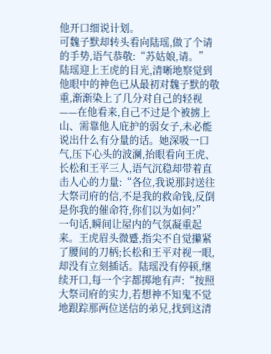他开口细说计划。
可魏子默却转头看向陆瑶,做了个请的手势,语气恭敬:“苏姑娘,请。”
陆瑶迎上王虎的目光,清晰地察觉到他眼中的神色已从最初对魏子默的敬重,渐渐染上了几分对自己的轻视——在他看来,自己不过是个被掳上山、需靠他人庇护的弱女子,未必能说出什么有分量的话。她深吸一口气,压下心头的波澜,抬眼看向王虎、长松和王平三人,语气沉稳却带着直击人心的力量:“各位,我说那封送往大祭司府的信,不是我的救命钱,反倒是你我的催命符,你们以为如何?”
一句话,瞬间让屋内的气氛凝重起来。王虎眉头微蹙,指尖不自觉攥紧了腰间的刀柄;长松和王平对视一眼,却没有立刻插话。陆瑶没有停顿,继续开口,每一个字都掷地有声:“按照大祭司府的实力,若想神不知鬼不觉地跟踪那两位送信的弟兄,找到这清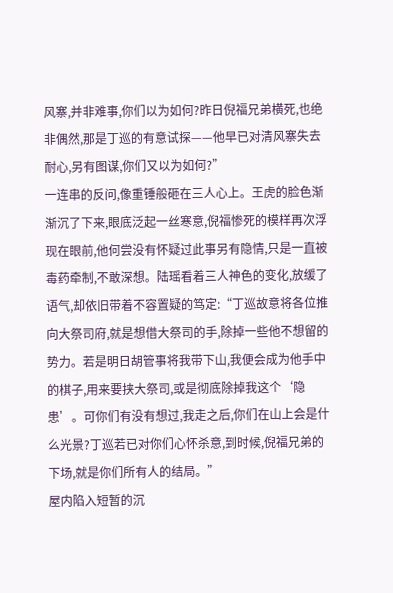风寨,并非难事,你们以为如何?昨日倪福兄弟横死,也绝非偶然,那是丁巡的有意试探——他早已对清风寨失去耐心,另有图谋,你们又以为如何?”
一连串的反问,像重锤般砸在三人心上。王虎的脸色渐渐沉了下来,眼底泛起一丝寒意,倪福惨死的模样再次浮现在眼前,他何尝没有怀疑过此事另有隐情,只是一直被毒药牵制,不敢深想。陆瑶看着三人神色的变化,放缓了语气,却依旧带着不容置疑的笃定:“丁巡故意将各位推向大祭司府,就是想借大祭司的手,除掉一些他不想留的势力。若是明日胡管事将我带下山,我便会成为他手中的棋子,用来要挟大祭司,或是彻底除掉我这个‘隐患’。可你们有没有想过,我走之后,你们在山上会是什么光景?丁巡若已对你们心怀杀意,到时候,倪福兄弟的下场,就是你们所有人的结局。”
屋内陷入短暂的沉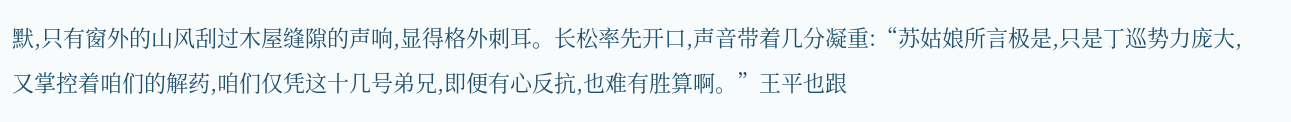默,只有窗外的山风刮过木屋缝隙的声响,显得格外刺耳。长松率先开口,声音带着几分凝重:“苏姑娘所言极是,只是丁巡势力庞大,又掌控着咱们的解药,咱们仅凭这十几号弟兄,即便有心反抗,也难有胜算啊。”王平也跟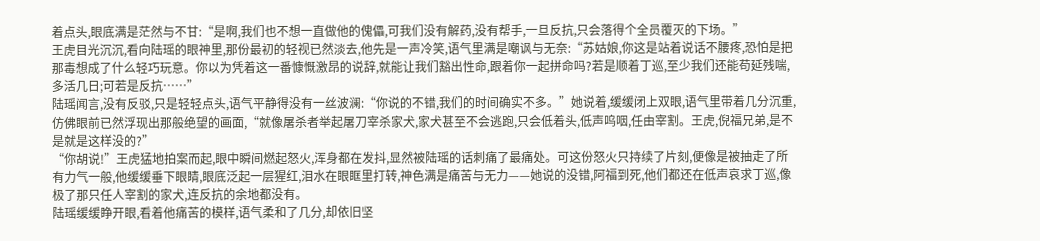着点头,眼底满是茫然与不甘:“是啊,我们也不想一直做他的傀儡,可我们没有解药,没有帮手,一旦反抗,只会落得个全员覆灭的下场。”
王虎目光沉沉,看向陆瑶的眼神里,那份最初的轻视已然淡去,他先是一声冷笑,语气里满是嘲讽与无奈:“苏姑娘,你这是站着说话不腰疼,恐怕是把那毒想成了什么轻巧玩意。你以为凭着这一番慷慨激昂的说辞,就能让我们豁出性命,跟着你一起拼命吗?若是顺着丁巡,至少我们还能苟延残喘,多活几日;可若是反抗……”
陆瑶闻言,没有反驳,只是轻轻点头,语气平静得没有一丝波澜:“你说的不错,我们的时间确实不多。”她说着,缓缓闭上双眼,语气里带着几分沉重,仿佛眼前已然浮现出那般绝望的画面,“就像屠杀者举起屠刀宰杀家犬,家犬甚至不会逃跑,只会低着头,低声呜咽,任由宰割。王虎,倪福兄弟,是不是就是这样没的?”
“你胡说!”王虎猛地拍案而起,眼中瞬间燃起怒火,浑身都在发抖,显然被陆瑶的话刺痛了最痛处。可这份怒火只持续了片刻,便像是被抽走了所有力气一般,他缓缓垂下眼睛,眼底泛起一层猩红,泪水在眼眶里打转,神色满是痛苦与无力——她说的没错,阿福到死,他们都还在低声哀求丁巡,像极了那只任人宰割的家犬,连反抗的余地都没有。
陆瑶缓缓睁开眼,看着他痛苦的模样,语气柔和了几分,却依旧坚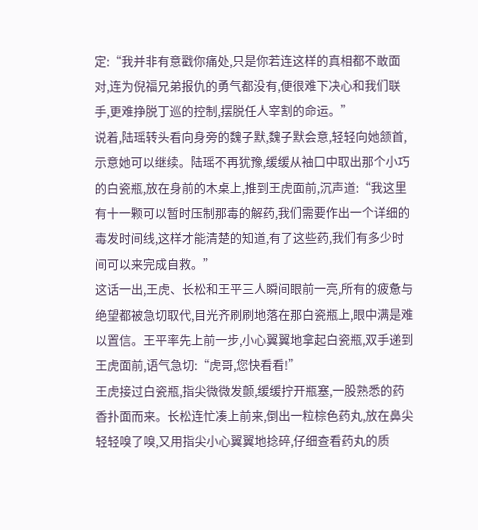定:“我并非有意戳你痛处,只是你若连这样的真相都不敢面对,连为倪福兄弟报仇的勇气都没有,便很难下决心和我们联手,更难挣脱丁巡的控制,摆脱任人宰割的命运。”
说着,陆瑶转头看向身旁的魏子默,魏子默会意,轻轻向她颔首,示意她可以继续。陆瑶不再犹豫,缓缓从袖口中取出那个小巧的白瓷瓶,放在身前的木桌上,推到王虎面前,沉声道:“我这里有十一颗可以暂时压制那毒的解药,我们需要作出一个详细的毒发时间线,这样才能清楚的知道,有了这些药,我们有多少时间可以来完成自救。”
这话一出,王虎、长松和王平三人瞬间眼前一亮,所有的疲惫与绝望都被急切取代,目光齐刷刷地落在那白瓷瓶上,眼中满是难以置信。王平率先上前一步,小心翼翼地拿起白瓷瓶,双手递到王虎面前,语气急切:“虎哥,您快看看!”
王虎接过白瓷瓶,指尖微微发颤,缓缓拧开瓶塞,一股熟悉的药香扑面而来。长松连忙凑上前来,倒出一粒棕色药丸,放在鼻尖轻轻嗅了嗅,又用指尖小心翼翼地捻碎,仔细查看药丸的质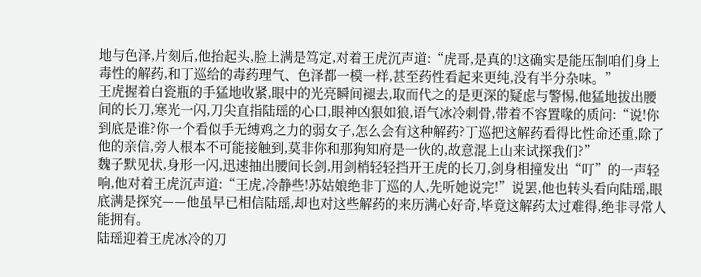地与色泽,片刻后,他抬起头,脸上满是笃定,对着王虎沉声道:“虎哥,是真的!这确实是能压制咱们身上毒性的解药,和丁巡给的毒药理气、色泽都一模一样,甚至药性看起来更纯,没有半分杂味。”
王虎握着白瓷瓶的手猛地收紧,眼中的光亮瞬间褪去,取而代之的是更深的疑虑与警惕,他猛地拔出腰间的长刀,寒光一闪,刀尖直指陆瑶的心口,眼神凶狠如狼,语气冰冷刺骨,带着不容置喙的质问:“说!你到底是谁?你一个看似手无缚鸡之力的弱女子,怎么会有这种解药?丁巡把这解药看得比性命还重,除了他的亲信,旁人根本不可能接触到,莫非你和那狗知府是一伙的,故意混上山来试探我们?”
魏子默见状,身形一闪,迅速抽出腰间长剑,用剑梢轻轻挡开王虎的长刀,剑身相撞发出“叮”的一声轻响,他对着王虎沉声道:“王虎,冷静些!苏姑娘绝非丁巡的人,先听她说完!”说罢,他也转头看向陆瑶,眼底满是探究——他虽早已相信陆瑶,却也对这些解药的来历满心好奇,毕竟这解药太过难得,绝非寻常人能拥有。
陆瑶迎着王虎冰冷的刀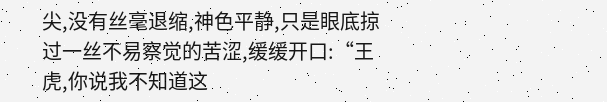尖,没有丝毫退缩,神色平静,只是眼底掠过一丝不易察觉的苦涩,缓缓开口:“王虎,你说我不知道这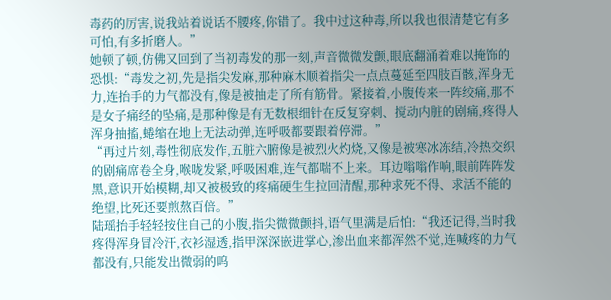毒药的厉害,说我站着说话不腰疼,你错了。我中过这种毒,所以我也很清楚它有多可怕,有多折磨人。”
她顿了顿,仿佛又回到了当初毒发的那一刻,声音微微发颤,眼底翻涌着难以掩饰的恐惧:“毒发之初,先是指尖发麻,那种麻木顺着指尖一点点蔓延至四肢百骸,浑身无力,连抬手的力气都没有,像是被抽走了所有筋骨。紧接着,小腹传来一阵绞痛,那不是女子痛经的坠痛,是那种像是有无数根细针在反复穿刺、搅动内脏的剧痛,疼得人浑身抽搐,蜷缩在地上无法动弹,连呼吸都要跟着停滞。”
“再过片刻,毒性彻底发作,五脏六腑像是被烈火灼烧,又像是被寒冰冻结,冷热交织的剧痛席卷全身,喉咙发紧,呼吸困难,连气都喘不上来。耳边嗡嗡作响,眼前阵阵发黑,意识开始模糊,却又被极致的疼痛硬生生拉回清醒,那种求死不得、求活不能的绝望,比死还要煎熬百倍。”
陆瑶抬手轻轻按住自己的小腹,指尖微微颤抖,语气里满是后怕:“我还记得,当时我疼得浑身冒冷汗,衣衫湿透,指甲深深嵌进掌心,渗出血来都浑然不觉,连喊疼的力气都没有,只能发出微弱的呜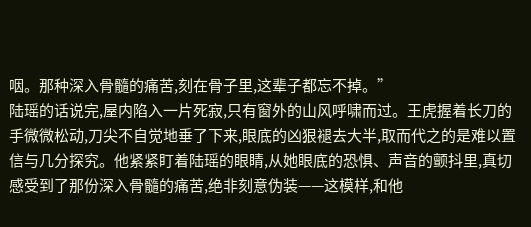咽。那种深入骨髓的痛苦,刻在骨子里,这辈子都忘不掉。”
陆瑶的话说完,屋内陷入一片死寂,只有窗外的山风呼啸而过。王虎握着长刀的手微微松动,刀尖不自觉地垂了下来,眼底的凶狠褪去大半,取而代之的是难以置信与几分探究。他紧紧盯着陆瑶的眼睛,从她眼底的恐惧、声音的颤抖里,真切感受到了那份深入骨髓的痛苦,绝非刻意伪装——这模样,和他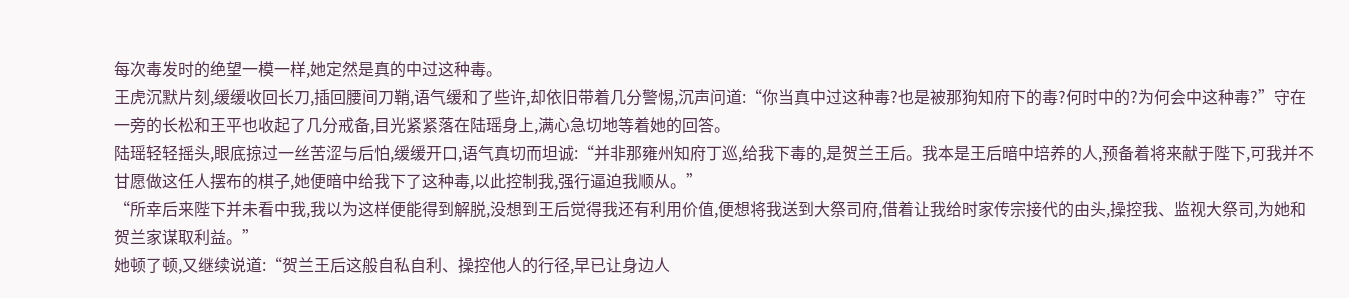每次毒发时的绝望一模一样,她定然是真的中过这种毒。
王虎沉默片刻,缓缓收回长刀,插回腰间刀鞘,语气缓和了些许,却依旧带着几分警惕,沉声问道:“你当真中过这种毒?也是被那狗知府下的毒?何时中的?为何会中这种毒?”守在一旁的长松和王平也收起了几分戒备,目光紧紧落在陆瑶身上,满心急切地等着她的回答。
陆瑶轻轻摇头,眼底掠过一丝苦涩与后怕,缓缓开口,语气真切而坦诚:“并非那雍州知府丁巡,给我下毒的,是贺兰王后。我本是王后暗中培养的人,预备着将来献于陛下,可我并不甘愿做这任人摆布的棋子,她便暗中给我下了这种毒,以此控制我,强行逼迫我顺从。”
“所幸后来陛下并未看中我,我以为这样便能得到解脱,没想到王后觉得我还有利用价值,便想将我送到大祭司府,借着让我给时家传宗接代的由头,操控我、监视大祭司,为她和贺兰家谋取利益。”
她顿了顿,又继续说道:“贺兰王后这般自私自利、操控他人的行径,早已让身边人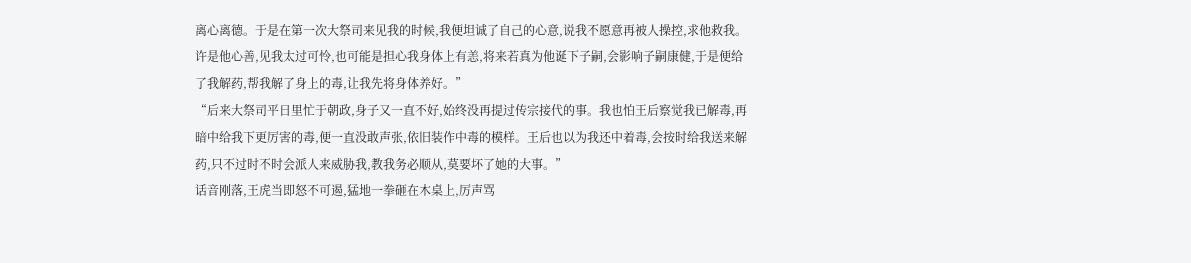离心离德。于是在第一次大祭司来见我的时候,我便坦诚了自己的心意,说我不愿意再被人操控,求他救我。许是他心善,见我太过可怜,也可能是担心我身体上有恙,将来若真为他诞下子嗣,会影响子嗣康健,于是便给了我解药,帮我解了身上的毒,让我先将身体养好。”
“后来大祭司平日里忙于朝政,身子又一直不好,始终没再提过传宗接代的事。我也怕王后察觉我已解毒,再暗中给我下更厉害的毒,便一直没敢声张,依旧装作中毒的模样。王后也以为我还中着毒,会按时给我送来解药,只不过时不时会派人来威胁我,教我务必顺从,莫要坏了她的大事。”
话音刚落,王虎当即怒不可遏,猛地一拳砸在木桌上,厉声骂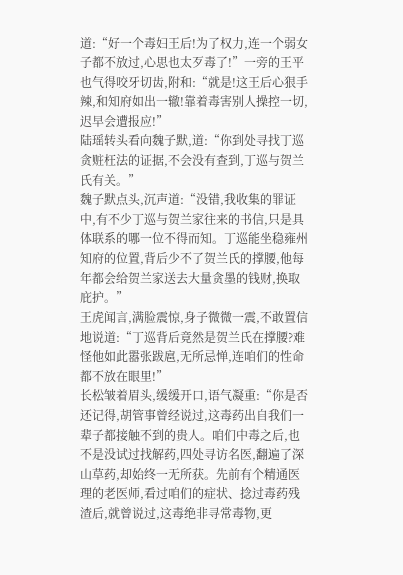道:“好一个毒妇王后!为了权力,连一个弱女子都不放过,心思也太歹毒了!”一旁的王平也气得咬牙切齿,附和:“就是!这王后心狠手辣,和知府如出一辙!靠着毒害别人操控一切,迟早会遭报应!”
陆瑶转头看向魏子默,道:“你到处寻找丁巡贪赃枉法的证据,不会没有查到,丁巡与贺兰氏有关。”
魏子默点头,沉声道:“没错,我收集的罪证中,有不少丁巡与贺兰家往来的书信,只是具体联系的哪一位不得而知。丁巡能坐稳雍州知府的位置,背后少不了贺兰氏的撑腰,他每年都会给贺兰家送去大量贪墨的钱财,换取庇护。”
王虎闻言,满脸震惊,身子微微一震,不敢置信地说道:“丁巡背后竟然是贺兰氏在撑腰?难怪他如此嚣张跋扈,无所忌惮,连咱们的性命都不放在眼里!”
长松皱着眉头,缓缓开口,语气凝重:“你是否还记得,胡管事曾经说过,这毒药出自我们一辈子都接触不到的贵人。咱们中毒之后,也不是没试过找解药,四处寻访名医,翻遍了深山草药,却始终一无所获。先前有个精通医理的老医师,看过咱们的症状、捻过毒药残渣后,就曾说过,这毒绝非寻常毒物,更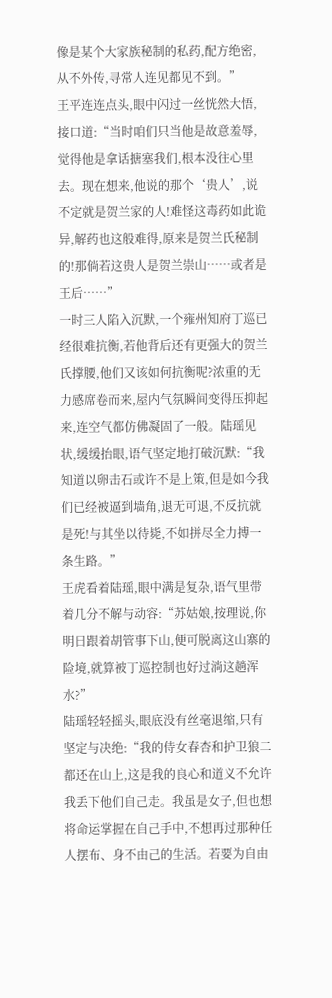像是某个大家族秘制的私药,配方绝密,从不外传,寻常人连见都见不到。”
王平连连点头,眼中闪过一丝恍然大悟,接口道:“当时咱们只当他是故意羞辱,觉得他是拿话搪塞我们,根本没往心里去。现在想来,他说的那个‘贵人’,说不定就是贺兰家的人!难怪这毒药如此诡异,解药也这般难得,原来是贺兰氏秘制的!那倘若这贵人是贺兰崇山……或者是王后……”
一时三人陷入沉默,一个雍州知府丁巡已经很难抗衡,若他背后还有更强大的贺兰氏撑腰,他们又该如何抗衡呢?浓重的无力感席卷而来,屋内气氛瞬间变得压抑起来,连空气都仿佛凝固了一般。陆瑶见状,缓缓抬眼,语气坚定地打破沉默:“我知道以卵击石或许不是上策,但是如今我们已经被逼到墙角,退无可退,不反抗就是死!与其坐以待毙,不如拼尽全力搏一条生路。”
王虎看着陆瑶,眼中满是复杂,语气里带着几分不解与动容:“苏姑娘,按理说,你明日跟着胡管事下山,便可脱离这山寨的险境,就算被丁巡控制也好过淌这趟浑水?”
陆瑶轻轻摇头,眼底没有丝毫退缩,只有坚定与决绝:“我的侍女春杏和护卫狼二都还在山上,这是我的良心和道义不允许我丢下他们自己走。我虽是女子,但也想将命运掌握在自己手中,不想再过那种任人摆布、身不由己的生活。若要为自由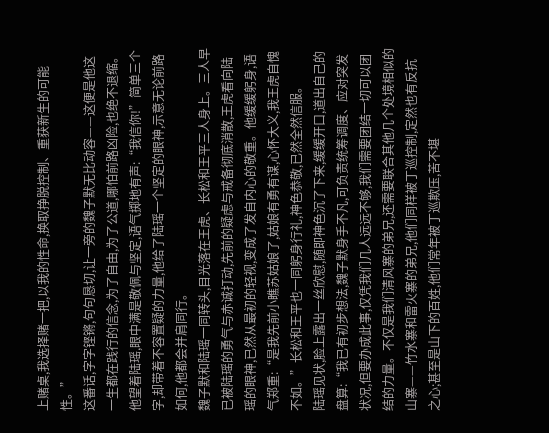上赌桌,我选择赌一把,以我的性命,换取挣脱控制、重获新生的可能性。”
这番话,字字铿锵,句句恳切,让一旁的魏子默无比动容——这便是他这一生都在践行的信念,为了自由,为了公道,哪怕前路凶险,也绝不退缩。他望着陆瑶,眼中满是敬佩与坚定,语气掷地有声:“我信你!”简单三个字,却带着不容置疑的力量,他给了陆瑶一个坚定的眼神,示意无论前路如何,他都会并肩同行。
魏子默和陆瑶一同转头,目光落在王虎、长松和王平三人身上。三人早已被陆瑶的勇气与赤诚打动,先前的疑虑与戒备彻底消散,王虎看向陆瑶的眼神,已然从最初的轻视,变成了发自内心的敬重。他缓缓躬身,语气郑重:“是我先前小瞧苏姑娘了,姑娘有勇有谋,心怀大义,我王虎自愧不如。”长松和王平也一同躬身行礼,神色恭敬,已然全然信服。
陆瑶见状,脸上露出一丝欣慰,随即神色沉了下来,缓缓开口,道出自己的盘算:“我已有初步想法,魏子默身手不凡,可负责统筹调度、应对突发状况,但要办成此事,仅凭我们几人远远不够,我们需要团结一切可以团结的力量。不仅是我们清风寨的弟兄,还需要联合其他几个处境相似的山寨——竹水寨和雷火寨的弟兄,他们同样被丁巡控制,定然也有反抗之心;甚至是山下的百姓,他们常年被丁巡欺压,苦不堪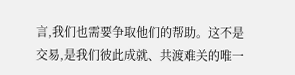言,我们也需要争取他们的帮助。这不是交易,是我们彼此成就、共渡难关的唯一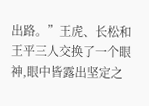出路。”王虎、长松和王平三人交换了一个眼神,眼中皆露出坚定之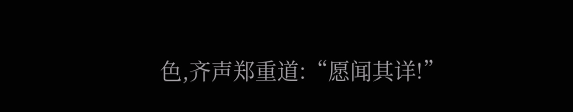色,齐声郑重道:“愿闻其详!”